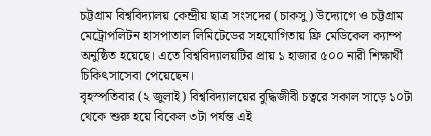চট্টগ্রাম বিশ্ববিদ্যালয় কেন্দ্রীয় ছাত্র সংসদের (চাকসু) উদ্যোগে ও চট্টগ্রাম মেট্রোপলিটন হাসপাতাল লিমিটেডের সহযোগিতায় ফ্রি মেডিকেল ক্যাম্প অনুষ্ঠিত হয়েছে। এতে বিশ্ববিদ্যালয়টির প্রায় ১ হাজার ৫০০ নারী শিক্ষার্থী চিকিৎসাসেবা পেয়েছেন।
বৃহস্পতিবার (২ জুলাই) বিশ্ববিদ্যালয়ের বুদ্ধিজীবী চত্বরে সকাল সাড়ে ১০টা থেকে শুরু হয়ে বিকেল ৩টা পর্যন্ত এই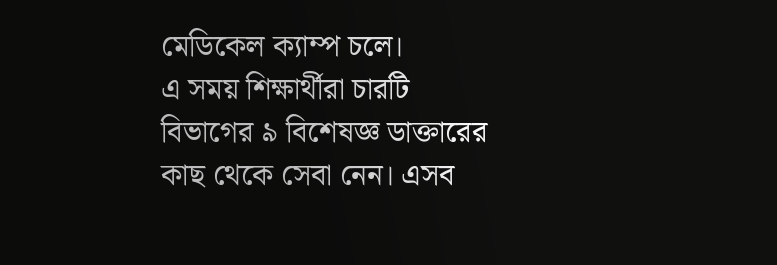মেডিকেল ক্যাম্প চলে।
এ সময় শিক্ষার্থীরা চারটি বিভাগের ৯ বিশেষজ্ঞ ডাক্তারের কাছ থেকে সেবা নেন। এসব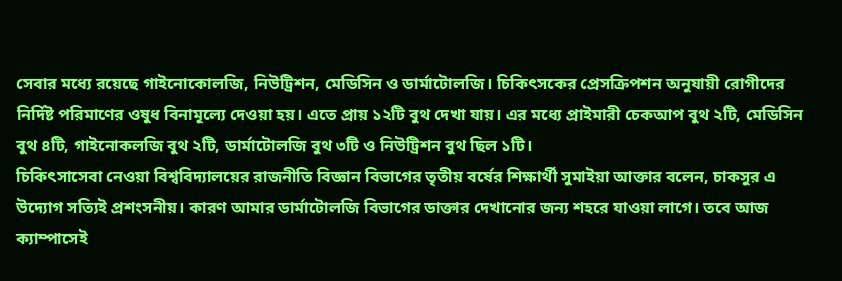সেবার মধ্যে রয়েছে গাইনোকোলজি, নিউট্রিশন, মেডিসিন ও ডার্মাটোলজি। চিকিৎসকের প্রেসক্রিপশন অনুযায়ী রোগীদের নির্দিষ্ট পরিমাণের ওষুধ বিনামূল্যে দেওয়া হয়। এতে প্রায় ১২টি বুথ দেখা যায়। এর মধ্যে প্রাইমারী চেকআপ বুথ ২টি, মেডিসিন বুথ ৪টি, গাইনোকলজি বুথ ২টি, ডার্মাটোলজি বুথ ৩টি ও নিউট্রিশন বুথ ছিল ১টি।
চিকিৎসাসেবা নেওয়া বিশ্ববিদ্যালয়ের রাজনীতি বিজ্ঞান বিভাগের তৃতীয় বর্ষের শিক্ষার্থী সুমাইয়া আক্তার বলেন, চাকসুর এ উদ্যোগ সত্যিই প্রশংসনীয়। কারণ আমার ডার্মাটোলজি বিভাগের ডাক্তার দেখানোর জন্য শহরে যাওয়া লাগে। তবে আজ ক্যাম্পাসেই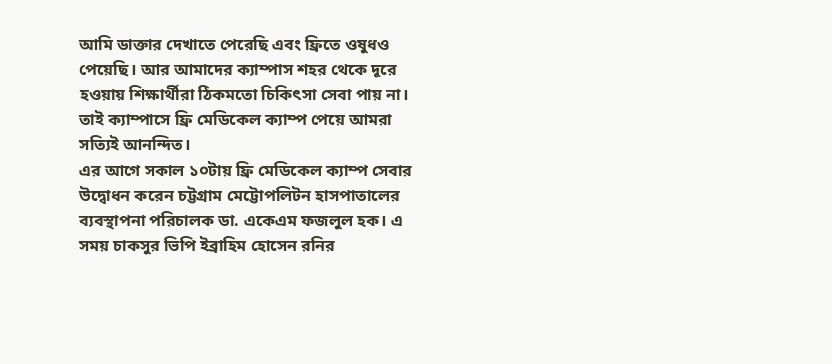আমি ডাক্তার দেখাতে পেরেছি এবং ফ্রিতে ওষুধও পেয়েছি। আর আমাদের ক্যাম্পাস শহর থেকে দূরে হওয়ায় শিক্ষার্থীরা ঠিকমতো চিকিৎসা সেবা পায় না। তাই ক্যাম্পাসে ফ্রি মেডিকেল ক্যাম্প পেয়ে আমরা সত্যিই আনন্দিত।
এর আগে সকাল ১০টায় ফ্রি মেডিকেল ক্যাম্প সেবার উদ্বোধন করেন চট্টগ্রাম মেট্টোপলিটন হাসপাতালের ব্যবস্থাপনা পরিচালক ডা. একেএম ফজলুল হক। এ সময় চাকসুর ভিপি ইব্রাহিম হোসেন রনির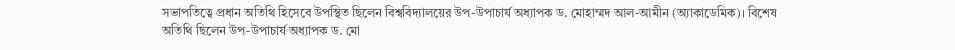সভাপতিত্বে প্রধান অতিথি হিসেবে উপস্থিত ছিলেন বিশ্ববিদ্যালয়ের উপ-উপাচার্য অধ্যাপক ড. মোহাম্মদ আল-আমীন (অ্যাকাডেমিক)। বিশেষ অতিথি ছিলেন উপ-উপাচার্য অধ্যাপক ড. মো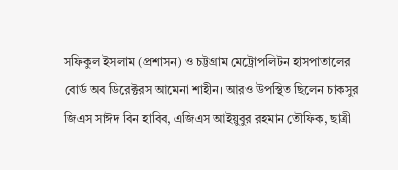সফিকুল ইসলাম (প্রশাসন) ও চট্টগ্রাম মেট্রোপলিটন হাসপাতালের বোর্ড অব ডিরেক্টরস আমেনা শাহীন। আরও উপস্থিত ছিলেন চাকসুর জিএস সাঈদ বিন হাবিব, এজিএস আইয়ুবুর রহমান তৌফিক, ছাত্রী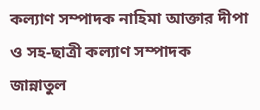কল্যাণ সম্পাদক নাহিমা আক্তার দীপা ও সহ-ছাত্রী কল্যাণ সম্পাদক জান্নাতুল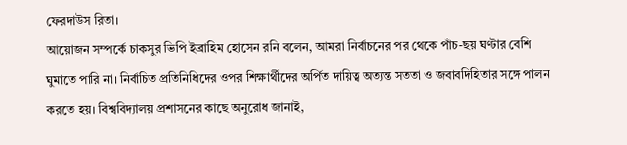ফেরদাউস রিতা।
আয়োজন সম্পর্কে চাকসুর ভিপি ইব্রাহিম হোসেন রনি বলেন, আমরা নির্বাচনের পর থেকে পাঁচ-ছয় ঘণ্টার বেশি ঘুমাতে পারি না। নির্বাচিত প্রতিনিধিদের ওপর শিক্ষার্থীদের অর্পিত দায়িত্ব অত্যন্ত সততা ও জবাবদিহিতার সঙ্গে পালন করতে হয়। বিশ্ববিদ্যালয় প্রশাসনের কাছে অনুরোধ জানাই,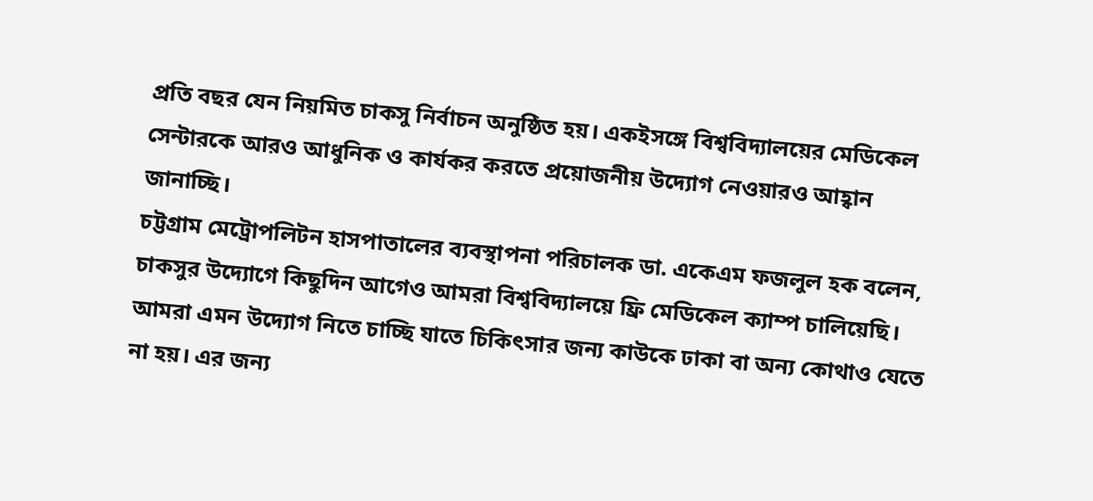প্রতি বছর যেন নিয়মিত চাকসু নির্বাচন অনুষ্ঠিত হয়। একইসঙ্গে বিশ্ববিদ্যালয়ের মেডিকেল সেন্টারকে আরও আধুনিক ও কার্যকর করতে প্রয়োজনীয় উদ্যোগ নেওয়ারও আহ্বান জানাচ্ছি।
চট্টগ্রাম মেট্রোপলিটন হাসপাতালের ব্যবস্থাপনা পরিচালক ডা. একেএম ফজলুল হক বলেন, চাকসুর উদ্যোগে কিছুদিন আগেও আমরা বিশ্ববিদ্যালয়ে ফ্রি মেডিকেল ক্যাম্প চালিয়েছি। আমরা এমন উদ্যোগ নিতে চাচ্ছি যাতে চিকিৎসার জন্য কাউকে ঢাকা বা অন্য কোথাও যেতে না হয়। এর জন্য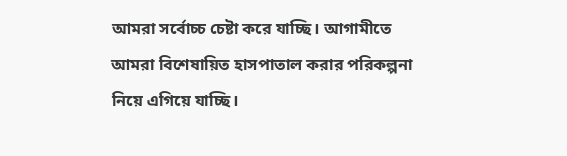আমরা সর্বোচ্চ চেষ্টা করে যাচ্ছি। আগামীতে আমরা বিশেষায়িত হাসপাতাল করার পরিকল্পনা নিয়ে এগিয়ে যাচ্ছি।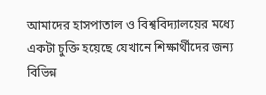আমাদের হাসপাতাল ও বিশ্ববিদ্যালয়ের মধ্যে একটা চুক্তি হয়েছে যেখানে শিক্ষার্থীদের জন্য বিভিন্ন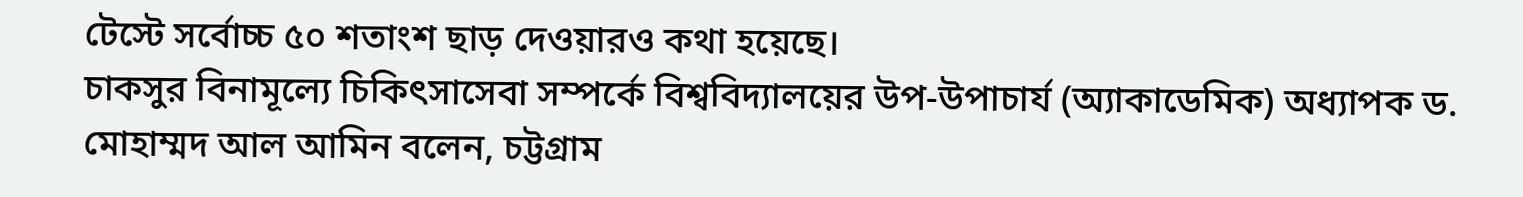টেস্টে সর্বোচ্চ ৫০ শতাংশ ছাড় দেওয়ারও কথা হয়েছে।
চাকসুর বিনামূল্যে চিকিৎসাসেবা সম্পর্কে বিশ্ববিদ্যালয়ের উপ-উপাচার্য (অ্যাকাডেমিক) অধ্যাপক ড. মোহাম্মদ আল আমিন বলেন, চট্টগ্রাম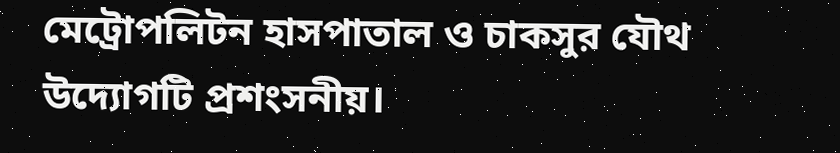মেট্রোপলিটন হাসপাতাল ও চাকসুর যৌথ উদ্যোগটি প্রশংসনীয়।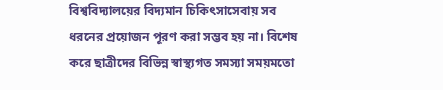বিশ্ববিদ্যালয়ের বিদ্যমান চিকিৎসাসেবায় সব ধরনের প্রয়োজন পূরণ করা সম্ভব হয় না। বিশেষ করে ছাত্রীদের বিভিন্ন স্বাস্থ্যগত সমস্যা সময়মতো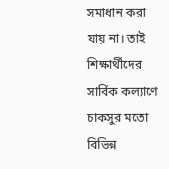সমাধান করা যায় না। তাই শিক্ষার্থীদের সার্বিক কল্যাণে চাকসুর মতো বিভিন্ন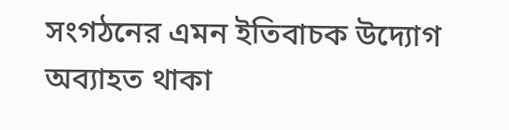সংগঠনের এমন ইতিবাচক উদ্যোগ অব্যাহত থাকা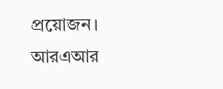প্রয়োজন।
আরএআর